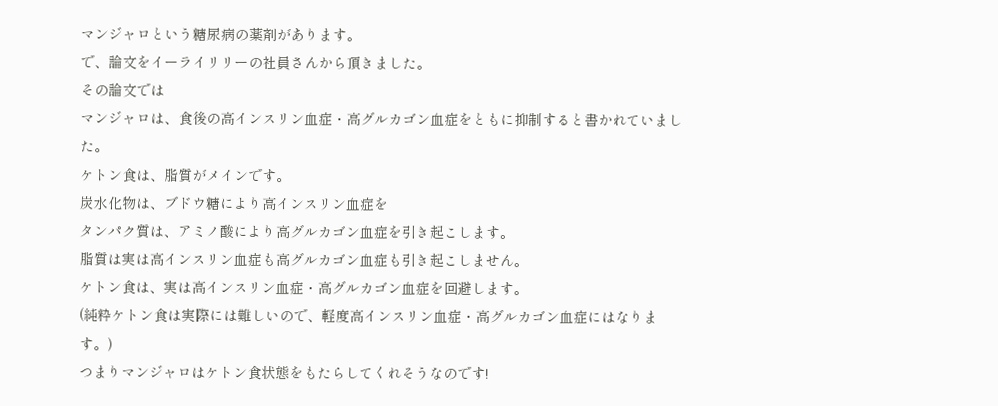マンジャロという糖尿病の薬剤があります。
で、論文をイーライリリーの社員さんから頂きました。
その論文では
マンジャロは、食後の高インスリン血症・高グルカゴン血症をともに抑制すると書かれていました。
ケトン食は、脂質がメインです。
炭水化物は、ブドウ糖により高インスリン血症を
タンパク質は、アミノ酸により高グルカゴン血症を引き起こします。
脂質は実は高インスリン血症も高グルカゴン血症も引き起こしません。
ケトン食は、実は高インスリン血症・高グルカゴン血症を回避します。
(純粋ケトン食は実際には難しいので、軽度高インスリン血症・高グルカゴン血症にはなります。)
つまりマンジャロはケトン食状態をもたらしてくれそうなのです!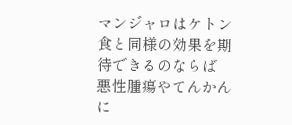マンジャロはケトン食と同様の効果を期待できるのならば
悪性腫瘍やてんかんに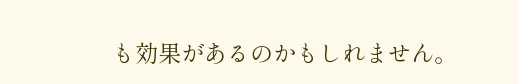も効果があるのかもしれません。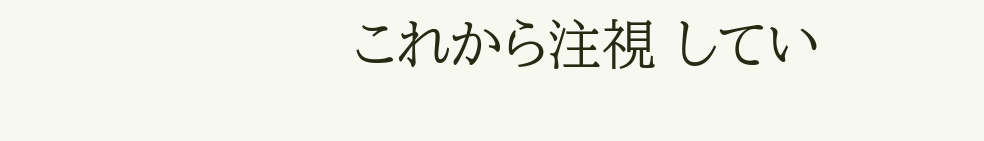これから注視 してい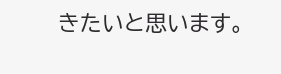きたいと思います。